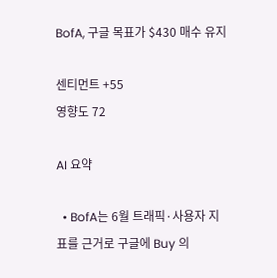BofA, 구글 목표가 $430 매수 유지

센티먼트 +55
영향도 72

AI 요약

  • BofA는 6월 트래픽·사용자 지표를 근거로 구글에 Buy 의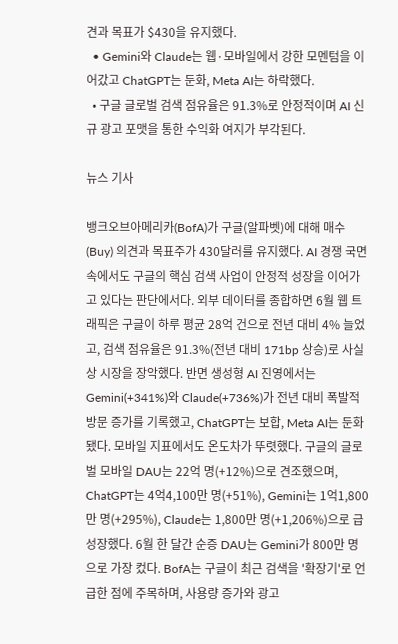견과 목표가 $430을 유지했다.
  • Gemini와 Claude는 웹·모바일에서 강한 모멘텀을 이어갔고 ChatGPT는 둔화, Meta AI는 하락했다.
  • 구글 글로벌 검색 점유율은 91.3%로 안정적이며 AI 신규 광고 포맷을 통한 수익화 여지가 부각된다.

뉴스 기사

뱅크오브아메리카(BofA)가 구글(알파벳)에 대해 매수(Buy) 의견과 목표주가 430달러를 유지했다. AI 경쟁 국면 속에서도 구글의 핵심 검색 사업이 안정적 성장을 이어가고 있다는 판단에서다. 외부 데이터를 종합하면 6월 웹 트래픽은 구글이 하루 평균 28억 건으로 전년 대비 4% 늘었고, 검색 점유율은 91.3%(전년 대비 171bp 상승)로 사실상 시장을 장악했다. 반면 생성형 AI 진영에서는 Gemini(+341%)와 Claude(+736%)가 전년 대비 폭발적 방문 증가를 기록했고, ChatGPT는 보합, Meta AI는 둔화됐다. 모바일 지표에서도 온도차가 뚜렷했다. 구글의 글로벌 모바일 DAU는 22억 명(+12%)으로 견조했으며, ChatGPT는 4억4,100만 명(+51%), Gemini는 1억1,800만 명(+295%), Claude는 1,800만 명(+1,206%)으로 급성장했다. 6월 한 달간 순증 DAU는 Gemini가 800만 명으로 가장 컸다. BofA는 구글이 최근 검색을 '확장기'로 언급한 점에 주목하며, 사용량 증가와 광고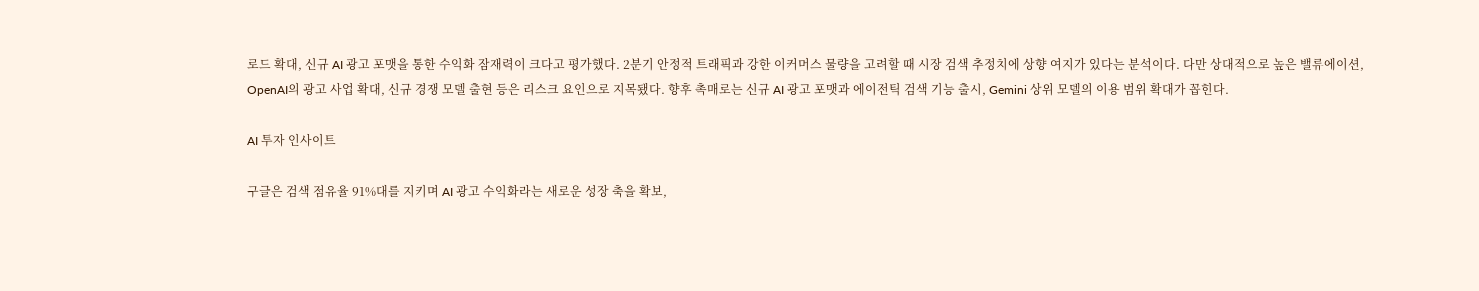로드 확대, 신규 AI 광고 포맷을 통한 수익화 잠재력이 크다고 평가했다. 2분기 안정적 트래픽과 강한 이커머스 물량을 고려할 때 시장 검색 추정치에 상향 여지가 있다는 분석이다. 다만 상대적으로 높은 밸류에이션, OpenAI의 광고 사업 확대, 신규 경쟁 모델 출현 등은 리스크 요인으로 지목됐다. 향후 촉매로는 신규 AI 광고 포맷과 에이전틱 검색 기능 출시, Gemini 상위 모델의 이용 범위 확대가 꼽힌다.

AI 투자 인사이트

구글은 검색 점유율 91%대를 지키며 AI 광고 수익화라는 새로운 성장 축을 확보,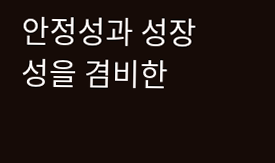안정성과 성장성을 겸비한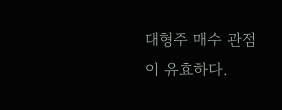대형주 매수 관점이 유효하다.